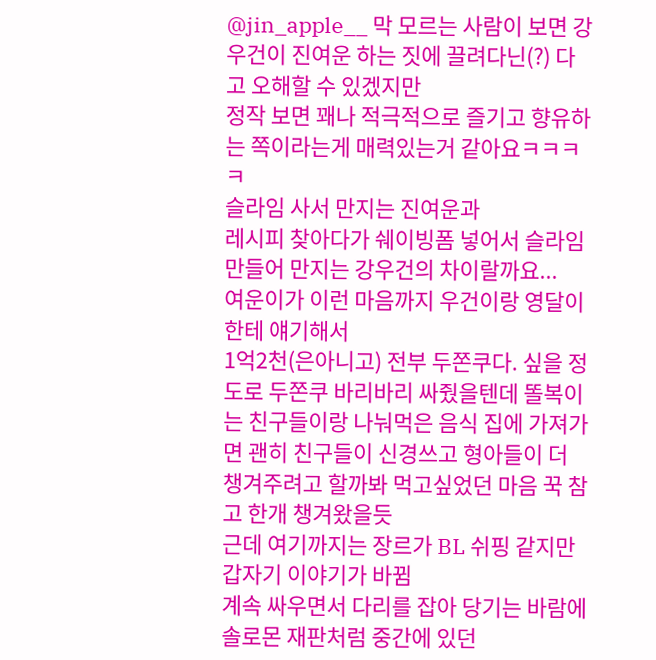@jin_apple__ 막 모르는 사람이 보면 강우건이 진여운 하는 짓에 끌려다닌(?) 다고 오해할 수 있겠지만
정작 보면 꽤나 적극적으로 즐기고 향유하는 쪽이라는게 매력있는거 같아요ㅋㅋㅋㅋ
슬라임 사서 만지는 진여운과
레시피 찾아다가 쉐이빙폼 넣어서 슬라임 만들어 만지는 강우건의 차이랄까요...
여운이가 이런 마음까지 우건이랑 영달이한테 얘기해서
1억2천(은아니고) 전부 두쫀쿠다. 싶을 정도로 두쫀쿠 바리바리 싸줬을텐데 똘복이는 친구들이랑 나눠먹은 음식 집에 가져가면 괜히 친구들이 신경쓰고 형아들이 더 챙겨주려고 할까봐 먹고싶었던 마음 꾹 참고 한개 챙겨왔을듯
근데 여기까지는 장르가 BL 쉬핑 같지만 갑자기 이야기가 바뀜
계속 싸우면서 다리를 잡아 당기는 바람에 솔로몬 재판처럼 중간에 있던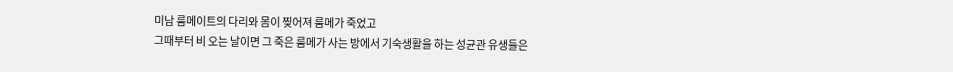미남 룸메이트의 다리와 몸이 찢어져 룸메가 죽었고
그때부터 비 오는 날이면 그 죽은 룸메가 사는 방에서 기숙생활을 하는 성균관 유생들은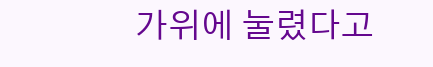가위에 눌렸다고